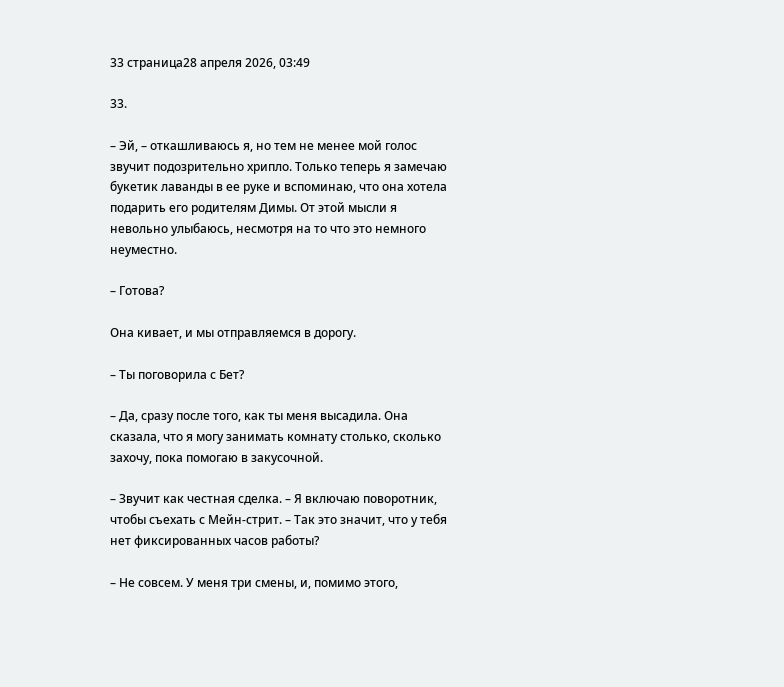33 страница28 апреля 2026, 03:49

33.

– Эй, – откашливаюсь я, но тем не менее мой голос звучит подозрительно хрипло. Только теперь я замечаю букетик лаванды в ее руке и вспоминаю, что она хотела подарить его родителям Димы. От этой мысли я невольно улыбаюсь, несмотря на то что это немного неуместно.

– Готова?

Она кивает, и мы отправляемся в дорогу.

– Ты поговорила с Бет?

– Да, сразу после того, как ты меня высадила. Она сказала, что я могу занимать комнату столько, сколько захочу, пока помогаю в закусочной.

– Звучит как честная сделка. – Я включаю поворотник, чтобы съехать с Мейн-стрит. – Так это значит, что у тебя нет фиксированных часов работы?

– Не совсем. У меня три смены, и, помимо этого,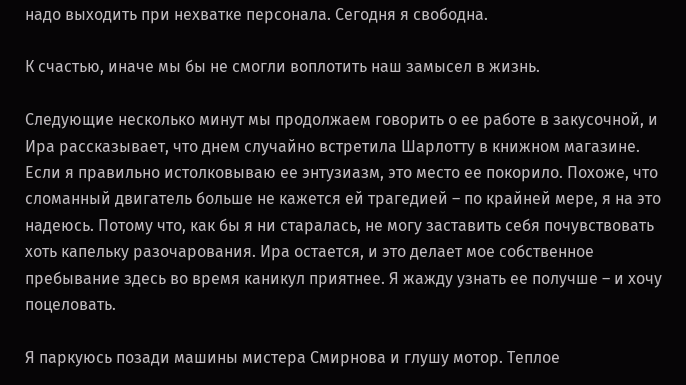надо выходить при нехватке персонала. Сегодня я свободна.

К счастью, иначе мы бы не смогли воплотить наш замысел в жизнь.

Следующие несколько минут мы продолжаем говорить о ее работе в закусочной, и Ира рассказывает, что днем случайно встретила Шарлотту в книжном магазине. Если я правильно истолковываю ее энтузиазм, это место ее покорило. Похоже, что сломанный двигатель больше не кажется ей трагедией – по крайней мере, я на это надеюсь. Потому что, как бы я ни старалась, не могу заставить себя почувствовать хоть капельку разочарования. Ира остается, и это делает мое собственное пребывание здесь во время каникул приятнее. Я жажду узнать ее получше – и хочу поцеловать.

Я паркуюсь позади машины мистера Смирнова и глушу мотор. Теплое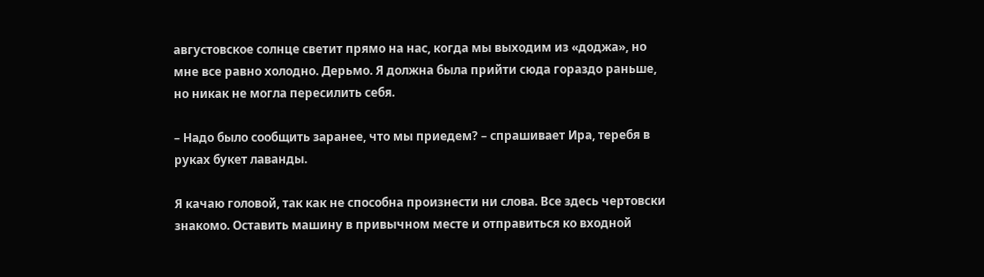августовское солнце светит прямо на нас, когда мы выходим из «доджа», но мне все равно холодно. Дерьмо. Я должна была прийти сюда гораздо раньше, но никак не могла пересилить себя.

– Надо было сообщить заранее, что мы приедем? – спрашивает Ира, теребя в руках букет лаванды.

Я качаю головой, так как не способна произнести ни слова. Все здесь чертовски знакомо. Оставить машину в привычном месте и отправиться ко входной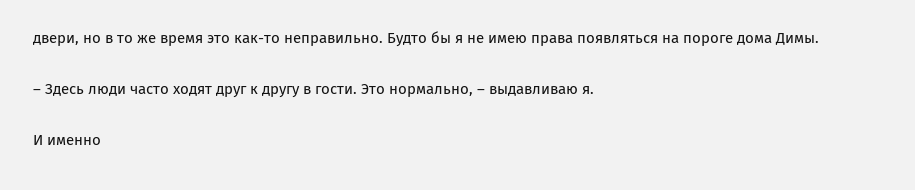двери, но в то же время это как-то неправильно. Будто бы я не имею права появляться на пороге дома Димы.

– Здесь люди часто ходят друг к другу в гости. Это нормально, – выдавливаю я.

И именно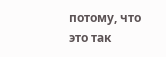потому, что это так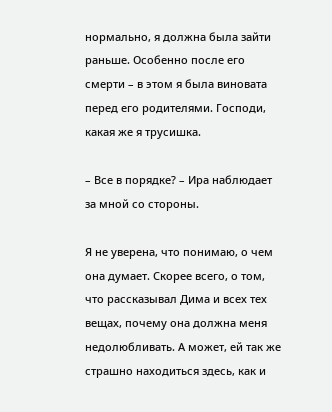нормально, я должна была зайти раньше. Особенно после его смерти – в этом я была виновата перед его родителями. Господи, какая же я трусишка.

– Все в порядке? – Ира наблюдает за мной со стороны.

Я не уверена, что понимаю, о чем она думает. Скорее всего, о том, что рассказывал Дима и всех тех вещах, почему она должна меня недолюбливать. А может, ей так же страшно находиться здесь, как и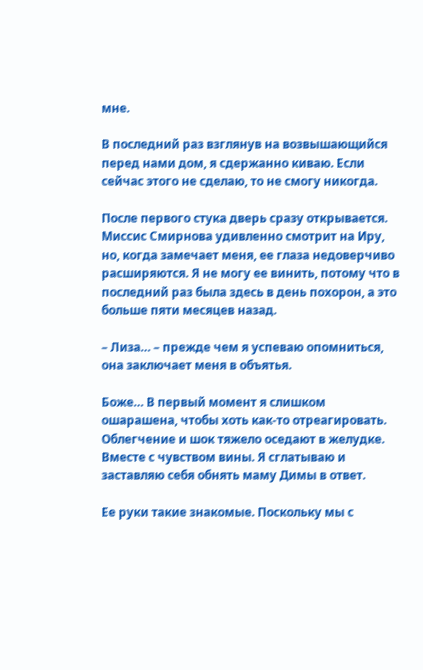мне.

В последний раз взглянув на возвышающийся перед нами дом, я сдержанно киваю. Если сейчас этого не сделаю, то не смогу никогда.

После первого стука дверь сразу открывается. Миссис Смирнова удивленно смотрит на Иру, но, когда замечает меня, ее глаза недоверчиво расширяются. Я не могу ее винить, потому что в последний раз была здесь в день похорон, а это больше пяти месяцев назад.

– Лиза… – прежде чем я успеваю опомниться, она заключает меня в объятья.

Боже… В первый момент я слишком ошарашена, чтобы хоть как-то отреагировать. Облегчение и шок тяжело оседают в желудке. Вместе с чувством вины. Я сглатываю и заставляю себя обнять маму Димы в ответ.

Ее руки такие знакомые. Поскольку мы с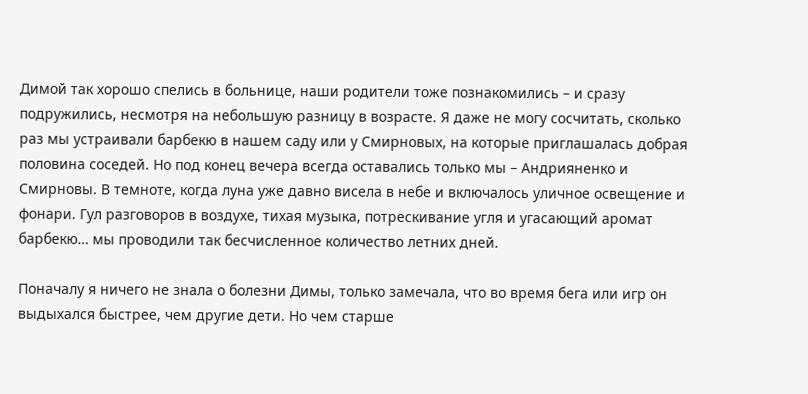Димой так хорошо спелись в больнице, наши родители тоже познакомились – и сразу подружились, несмотря на небольшую разницу в возрасте. Я даже не могу сосчитать, сколько раз мы устраивали барбекю в нашем саду или у Смирновых, на которые приглашалась добрая половина соседей. Но под конец вечера всегда оставались только мы – Андрияненко и Смирновы. В темноте, когда луна уже давно висела в небе и включалось уличное освещение и фонари. Гул разговоров в воздухе, тихая музыка, потрескивание угля и угасающий аромат барбекю… мы проводили так бесчисленное количество летних дней.

Поначалу я ничего не знала о болезни Димы, только замечала, что во время бега или игр он выдыхался быстрее, чем другие дети. Но чем старше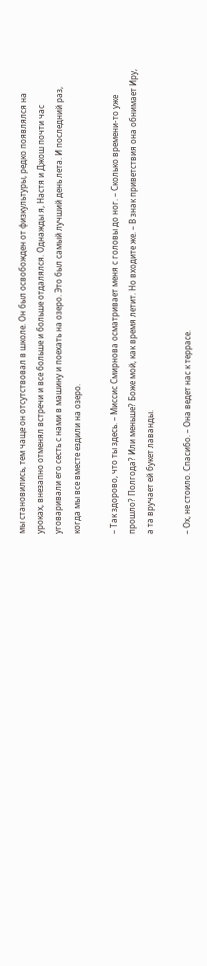мы становились, тем чаще он отсутствовал в школе. Он был освобожден от физкультуры, редко появлялся на уроках, внезапно отменял встречи и все больше и больше отдалялся. Однажды я, Настя и Джош почти час уговаривали его сесть с нами в машину и поехать на озеро. Это был самый лучший день лета. И последний раз, когда мы все вместе ездили на озеро.

– Так здорово, что ты здесь. – Миссис Смирнова осматривает меня с головы до ног. – Сколько времени-то уже прошло? Полгода? Или меньше? Боже мой, как время летит. Но входите же. – В знак приветствия она обнимает Иру, а та вручает ей букет лаванды.

– Ох, не стоило. Спасибо. – Она ведет нас к террасе.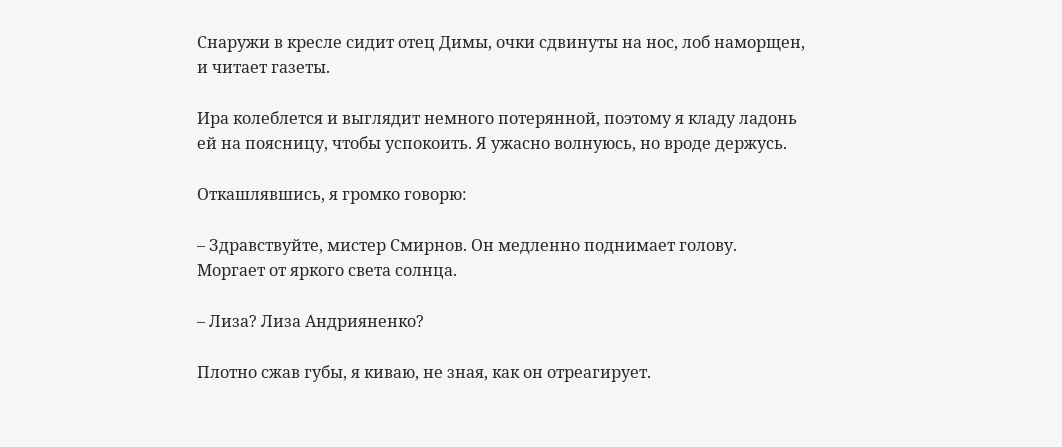Снаружи в кресле сидит отец Димы, очки сдвинуты на нос, лоб наморщен, и читает газеты.

Ира колеблется и выглядит немного потерянной, поэтому я кладу ладонь ей на поясницу, чтобы успокоить. Я ужасно волнуюсь, но вроде держусь.

Откашлявшись, я громко говорю:

– Здравствуйте, мистер Смирнов. Он медленно поднимает голову. Моргает от яркого света солнца.

– Лиза? Лиза Андрияненко?

Плотно сжав губы, я киваю, не зная, как он отреагирует.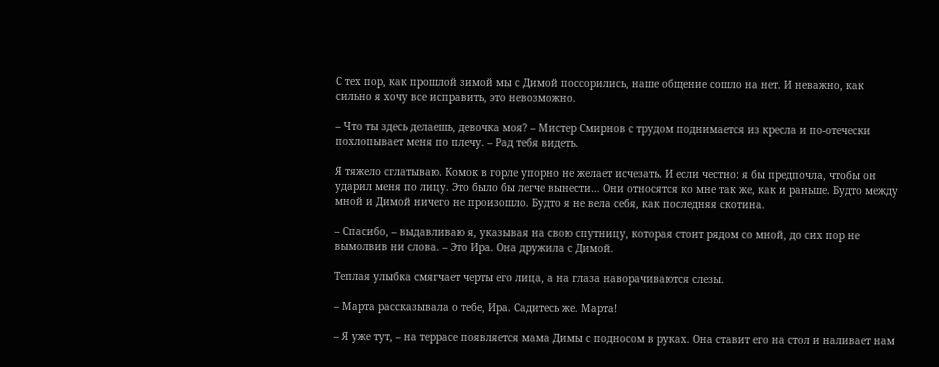С тех пор, как прошлой зимой мы с Димой поссорились, наше общение сошло на нет. И неважно, как сильно я хочу все исправить, это невозможно.

– Что ты здесь делаешь, девочка моя? – Мистер Смирнов с трудом поднимается из кресла и по-отечески похлопывает меня по плечу. – Рад тебя видеть.

Я тяжело сглатываю. Комок в горле упорно не желает исчезать. И если честно: я бы предпочла, чтобы он ударил меня по лицу. Это было бы легче вынести… Они относятся ко мне так же, как и раньше. Будто между мной и Димой ничего не произошло. Будто я не вела себя, как последняя скотина.

– Спасибо, – выдавливаю я, указывая на свою спутницу, которая стоит рядом со мной, до сих пор не вымолвив ни слова. – Это Ира. Она дружила с Димой.

Теплая улыбка смягчает черты его лица, а на глаза наворачиваются слезы.

– Марта рассказывала о тебе, Ира. Садитесь же. Марта!

– Я уже тут, – на террасе появляется мама Димы с подносом в руках. Она ставит его на стол и наливает нам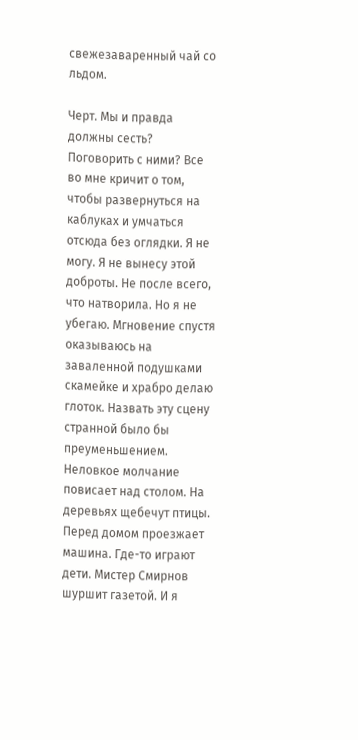свежезаваренный чай со льдом.

Черт. Мы и правда должны сесть? Поговорить с ними? Все во мне кричит о том, чтобы развернуться на каблуках и умчаться отсюда без оглядки. Я не могу. Я не вынесу этой доброты. Не после всего, что натворила. Но я не убегаю. Мгновение спустя оказываюсь на заваленной подушками скамейке и храбро делаю глоток. Назвать эту сцену странной было бы преуменьшением. Неловкое молчание повисает над столом. На деревьях щебечут птицы. Перед домом проезжает машина. Где-то играют дети. Мистер Смирнов шуршит газетой. И я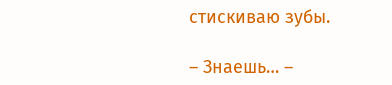стискиваю зубы.

– Знаешь… –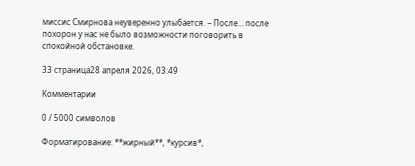миссис Смирнова неуверенно улыбается. – После… после похорон у нас не было возможности поговорить в спокойной обстановке.

33 страница28 апреля 2026, 03:49

Комментарии

0 / 5000 символов

Форматирование: **жирный**, *курсив*,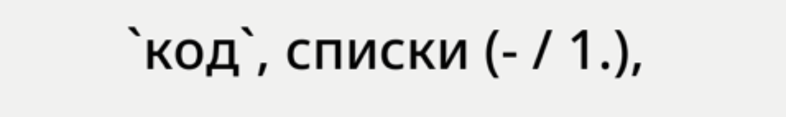`код`, списки (- / 1.),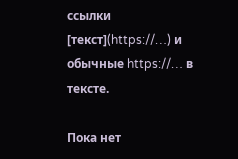ссылки [текст](https://…) и обычные https://… в тексте.

Пока нет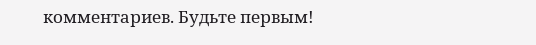комментариев. Будьте первым!